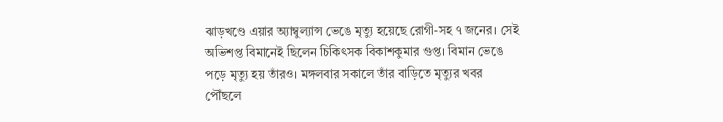ঝাড়খণ্ডে এয়ার অ্যাম্বুল্যান্স ভেঙে মৃত্যু হয়েছে রোগী-সহ ৭ জনের। সেই অভিশপ্ত বিমানেই ছিলেন চিকিৎসক বিকাশকুমার গুপ্ত। বিমান ভেঙে পড়ে মৃত্যু হয় তাঁরও। মঙ্গলবার সকালে তাঁর বাড়িতে মৃত্যুর খবর পৌঁছলে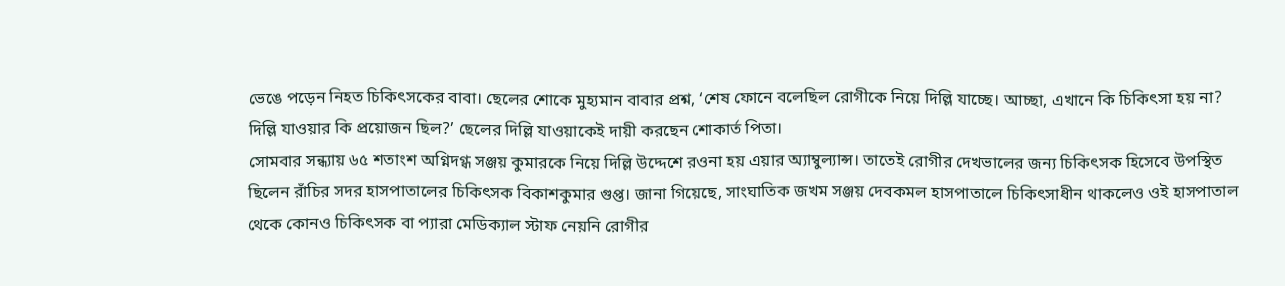ভেঙে পড়েন নিহত চিকিৎসকের বাবা। ছেলের শোকে মুহ্যমান বাবার প্রশ্ন, ‘শেষ ফোনে বলেছিল রোগীকে নিয়ে দিল্লি যাচ্ছে। আচ্ছা, এখানে কি চিকিৎসা হয় না? দিল্লি যাওয়ার কি প্রয়োজন ছিল?’ ছেলের দিল্লি যাওয়াকেই দায়ী করছেন শোকার্ত পিতা।
সোমবার সন্ধ্যায় ৬৫ শতাংশ অগ্নিদগ্ধ সঞ্জয় কুমারকে নিয়ে দিল্লি উদ্দেশে রওনা হয় এয়ার অ্যাম্বুল্যান্স। তাতেই রোগীর দেখভালের জন্য চিকিৎসক হিসেবে উপস্থিত ছিলেন রাঁচির সদর হাসপাতালের চিকিৎসক বিকাশকুমার গুপ্ত। জানা গিয়েছে, সাংঘাতিক জখম সঞ্জয় দেবকমল হাসপাতালে চিকিৎসাধীন থাকলেও ওই হাসপাতাল থেকে কোনও চিকিৎসক বা প্যারা মেডিক্যাল স্টাফ নেয়নি রোগীর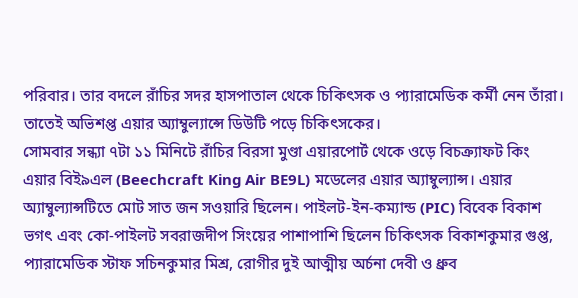পরিবার। তার বদলে রাঁচির সদর হাসপাতাল থেকে চিকিৎসক ও প্যারামেডিক কর্মী নেন তাঁরা। তাতেই অভিশপ্ত এয়ার অ্যাম্বুল্যান্সে ডিউটি পড়ে চিকিৎসকের।
সোমবার সন্ধ্যা ৭টা ১১ মিনিটে রাঁচির বিরসা মুণ্ডা এয়ারপোর্ট থেকে ওড়ে বিচক্র্যাফট কিং এয়ার বিই৯এল (Beechcraft King Air BE9L) মডেলের এয়ার অ্যাম্বুল্যান্স। এয়ার অ্যাম্বুল্যান্সটিতে মোট সাত জন সওয়ারি ছিলেন। পাইলট-ইন-কম্যান্ড (PIC) বিবেক বিকাশ ভগৎ এবং কো-পাইলট সবরাজদীপ সিংয়ের পাশাপাশি ছিলেন চিকিৎসক বিকাশকুমার গুপ্ত, প্যারামেডিক স্টাফ সচিনকুমার মিশ্র, রোগীর দুই আত্মীয় অর্চনা দেবী ও ধ্রুব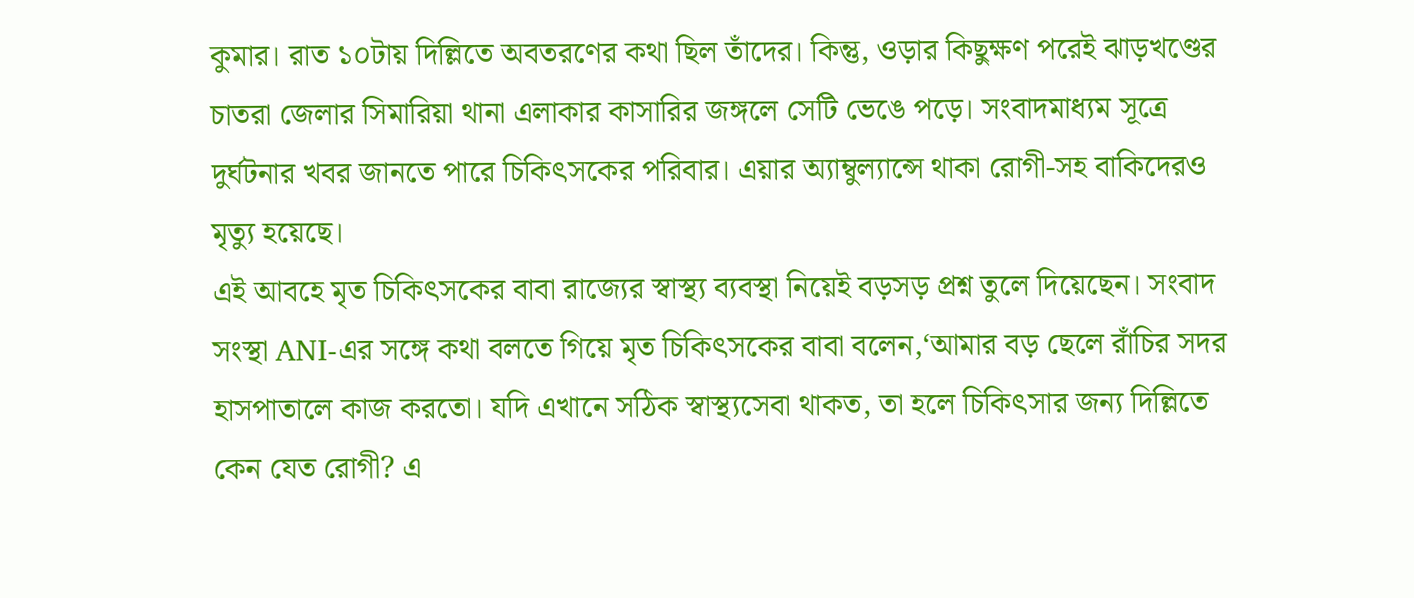কুমার। রাত ১০টায় দিল্লিতে অবতরণের কথা ছিল তাঁদের। কিন্তু, ওড়ার কিছুক্ষণ পরেই ঝাড়খণ্ডের চাতরা জেলার সিমারিয়া থানা এলাকার কাসারির জঙ্গলে সেটি ভেঙে পড়ে। সংবাদমাধ্যম সূত্রে দুর্ঘটনার খবর জানতে পারে চিকিৎসকের পরিবার। এয়ার অ্যাম্বুল্যান্সে থাকা রোগী-সহ বাকিদেরও মৃত্যু হয়েছে।
এই আবহে মৃত চিকিৎসকের বাবা রাজ্যের স্বাস্থ্য ব্যবস্থা নিয়েই বড়সড় প্রশ্ন তুলে দিয়েছেন। সংবাদ সংস্থা ANI-এর সঙ্গে কথা বলতে গিয়ে মৃত চিকিৎসকের বাবা বলেন,‘আমার বড় ছেলে রাঁচির সদর হাসপাতালে কাজ করতো। যদি এখানে সঠিক স্বাস্থ্যসেবা থাকত, তা হলে চিকিৎসার জন্য দিল্লিতে কেন যেত রোগী? এ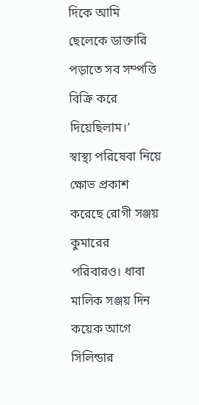দিকে আমি ছেলেকে ডাক্তারি পড়াতে সব সম্পত্তি বিক্রি করে দিয়েছিলাম।’
স্বাস্থ্য পরিষেবা নিয়ে ক্ষোভ প্রকাশ করেছে রোগী সঞ্জয় কুমারের পরিবারও। ধাবা মালিক সঞ্জয় দিন কয়েক আগে সিলিন্ডার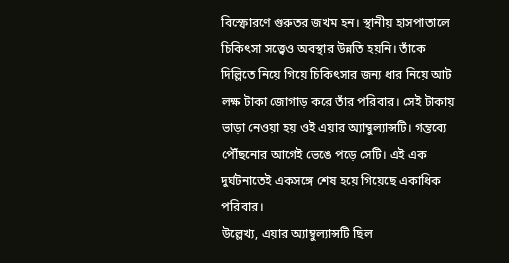বিস্ফোরণে গুরুতর জখম হন। স্থানীয় হাসপাতালে চিকিৎসা সত্ত্বেও অবস্থার উন্নতি হয়নি। তাঁকে দিল্লিতে নিয়ে গিয়ে চিকিৎসার জন্য ধার নিয়ে আট লক্ষ টাকা জোগাড় করে তাঁর পরিবার। সেই টাকায় ভাড়া নেওয়া হয় ওই এয়ার অ্যাম্বুল্যান্সটি। গন্তব্যে পৌঁছনোর আগেই ভেঙে পড়ে সেটি। এই এক দুর্ঘটনাতেই একসঙ্গে শেষ হয়ে গিয়েছে একাধিক পরিবার।
উল্লেখ্য, এয়ার অ্যাম্বুল্যান্সটি ছিল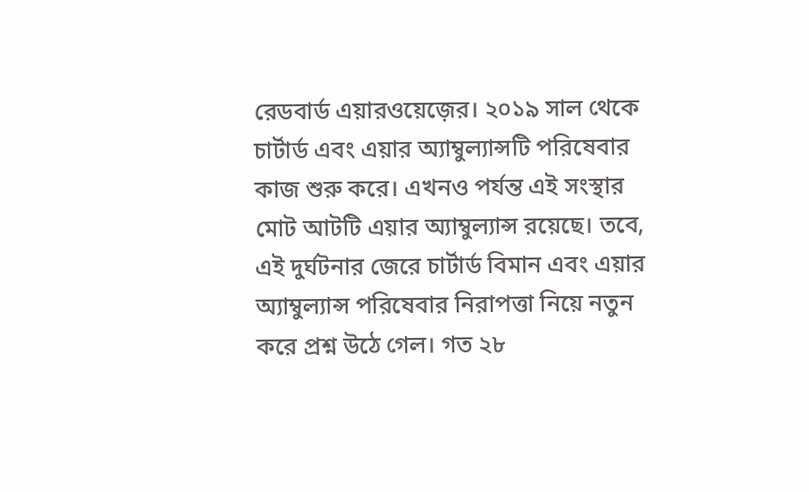রেডবার্ড এয়ারওয়েজ়ের। ২০১৯ সাল থেকে চার্টার্ড এবং এয়ার অ্যাম্বুল্যান্সটি পরিষেবার কাজ শুরু করে। এখনও পর্যন্ত এই সংস্থার মোট আটটি এয়ার অ্যাম্বুল্যান্স রয়েছে। তবে, এই দুর্ঘটনার জেরে চার্টার্ড বিমান এবং এয়ার অ্যাম্বুল্যান্স পরিষেবার নিরাপত্তা নিয়ে নতুন করে প্রশ্ন উঠে গেল। গত ২৮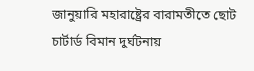জানুয়ারি মহারাষ্ট্রের বারামতীতে ছোট চার্টার্ড বিমান দুর্ঘটনায়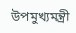উপমুখ্যমন্ত্রী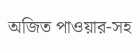অজিত পাওয়ার-সহ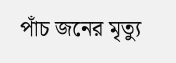পাঁচ জনের মৃত্যু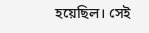হয়েছিল। সেই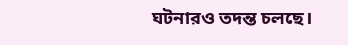ঘটনারও তদন্ত চলছে।